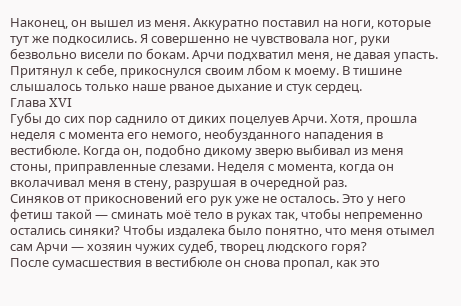Наконец, он вышел из меня. Аккуратно поставил на ноги, которые тут же подкосились. Я совершенно не чувствовала ног, руки безвольно висели по бокам. Арчи подхватил меня, не давая упасть. Притянул к себе, прикоснулся своим лбом к моему. В тишине слышалось только наше рваное дыхание и стук сердец.
Глава XVI
Губы до сих пор саднило от диких поцелуев Арчи. Хотя, прошла неделя с момента его немого, необузданного нападения в вестибюле. Когда он, подобно дикому зверю выбивал из меня стоны, приправленные слезами. Неделя с момента, когда он вколачивал меня в стену, разрушая в очередной раз.
Синяков от прикосновений его рук уже не осталось. Это у него фетиш такой — сминать моё тело в руках так, чтобы непременно остались синяки? Чтобы издалека было понятно, что меня отымел сам Арчи — хозяин чужих судеб, творец людского горя?
После сумасшествия в вестибюле он снова пропал, как это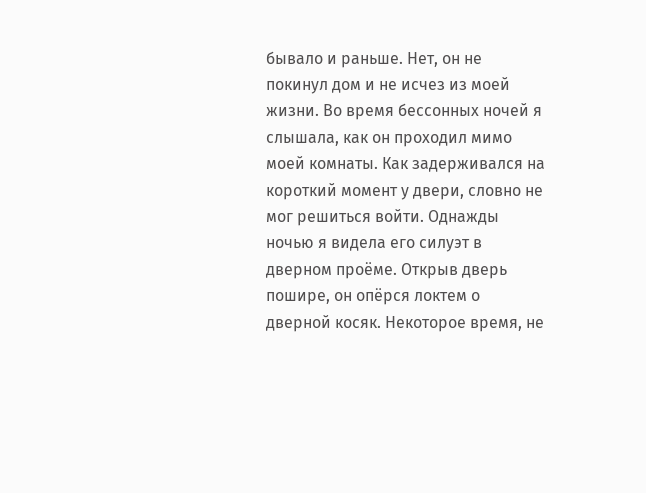бывало и раньше. Нет, он не покинул дом и не исчез из моей жизни. Во время бессонных ночей я слышала, как он проходил мимо моей комнаты. Как задерживался на короткий момент у двери, словно не мог решиться войти. Однажды ночью я видела его силуэт в дверном проёме. Открыв дверь пошире, он опёрся локтем о дверной косяк. Некоторое время, не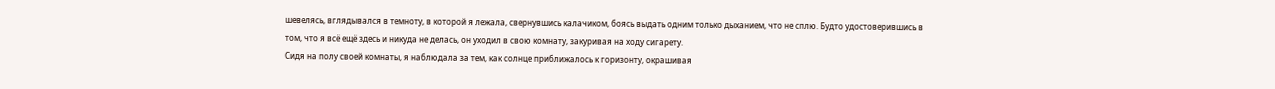шевелясь, вглядывался в темноту, в которой я лежала, свернувшись калачиком, боясь выдать одним только дыханием, что не сплю. Будто удостоверившись в том, что я всё ещё здесь и никуда не делась, он уходил в свою комнату, закуривая на ходу сигарету.
Сидя на полу своей комнаты, я наблюдала за тем, как солнце приближалось к горизонту, окрашивая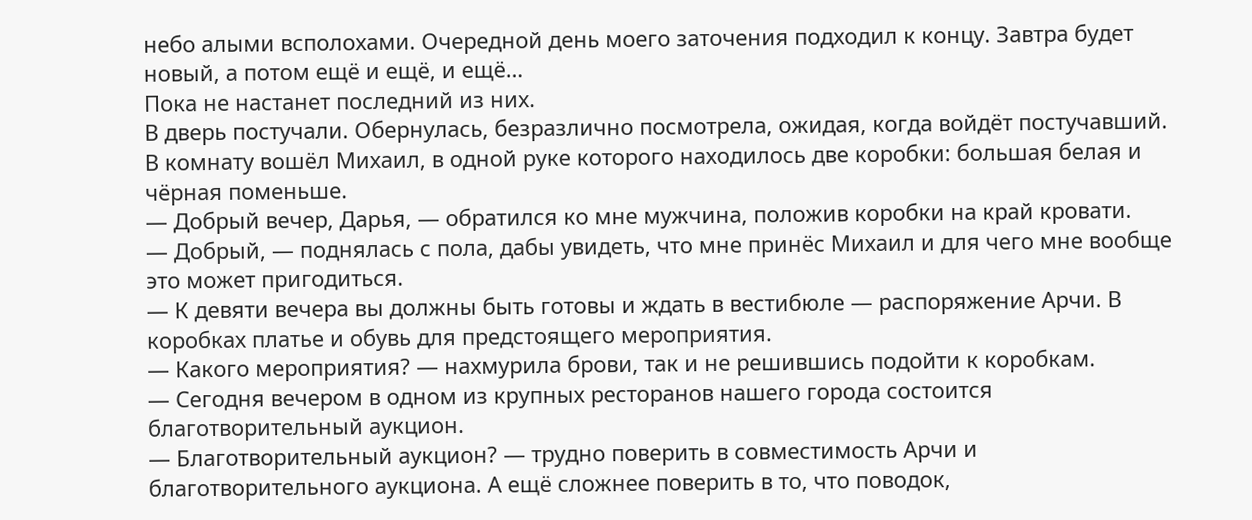небо алыми всполохами. Очередной день моего заточения подходил к концу. Завтра будет новый, а потом ещё и ещё, и ещё…
Пока не настанет последний из них.
В дверь постучали. Обернулась, безразлично посмотрела, ожидая, когда войдёт постучавший.
В комнату вошёл Михаил, в одной руке которого находилось две коробки: большая белая и чёрная поменьше.
— Добрый вечер, Дарья, — обратился ко мне мужчина, положив коробки на край кровати.
— Добрый, — поднялась с пола, дабы увидеть, что мне принёс Михаил и для чего мне вообще это может пригодиться.
— К девяти вечера вы должны быть готовы и ждать в вестибюле — распоряжение Арчи. В коробках платье и обувь для предстоящего мероприятия.
— Какого мероприятия? — нахмурила брови, так и не решившись подойти к коробкам.
— Сегодня вечером в одном из крупных ресторанов нашего города состоится благотворительный аукцион.
— Благотворительный аукцион? — трудно поверить в совместимость Арчи и благотворительного аукциона. А ещё сложнее поверить в то, что поводок,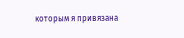которым я привязана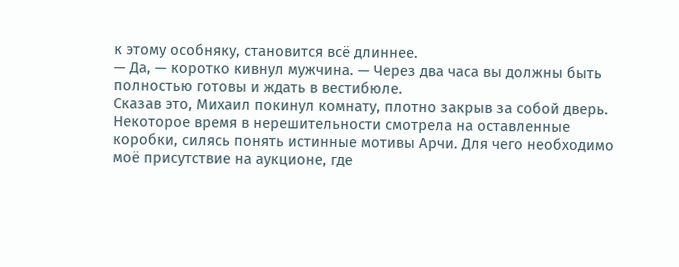к этому особняку, становится всё длиннее.
— Да, — коротко кивнул мужчина. — Через два часа вы должны быть полностью готовы и ждать в вестибюле.
Сказав это, Михаил покинул комнату, плотно закрыв за собой дверь.
Некоторое время в нерешительности смотрела на оставленные коробки, силясь понять истинные мотивы Арчи. Для чего необходимо моё присутствие на аукционе, где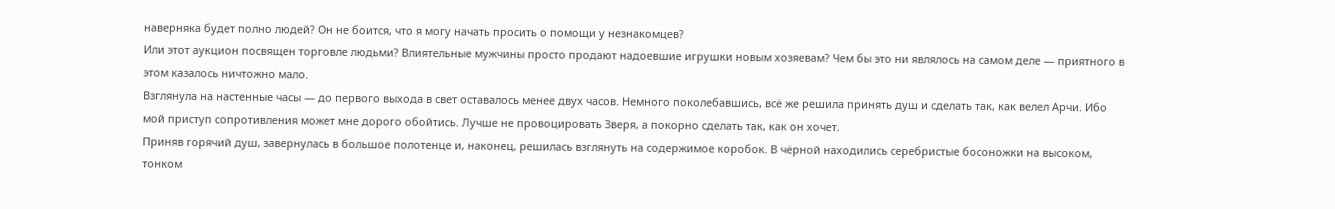наверняка будет полно людей? Он не боится, что я могу начать просить о помощи у незнакомцев?
Или этот аукцион посвящен торговле людьми? Влиятельные мужчины просто продают надоевшие игрушки новым хозяевам? Чем бы это ни являлось на самом деле — приятного в этом казалось ничтожно мало.
Взглянула на настенные часы — до первого выхода в свет оставалось менее двух часов. Немного поколебавшись, всё же решила принять душ и сделать так, как велел Арчи. Ибо мой приступ сопротивления может мне дорого обойтись. Лучше не провоцировать Зверя, а покорно сделать так, как он хочет.
Приняв горячий душ, завернулась в большое полотенце и, наконец, решилась взглянуть на содержимое коробок. В чёрной находились серебристые босоножки на высоком, тонком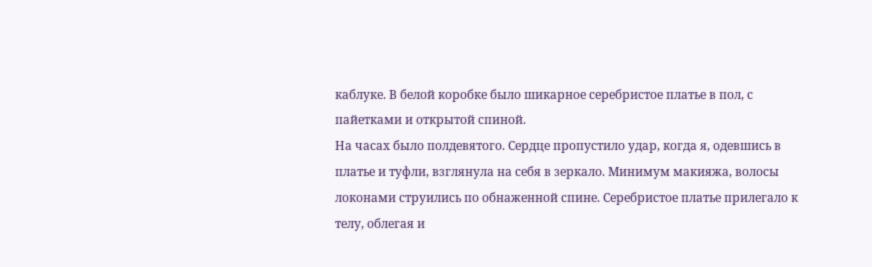каблуке. В белой коробке было шикарное серебристое платье в пол, с пайетками и открытой спиной.
На часах было полдевятого. Сердце пропустило удар, когда я, одевшись в платье и туфли, взглянула на себя в зеркало. Минимум макияжа, волосы локонами струились по обнаженной спине. Серебристое платье прилегало к телу, облегая и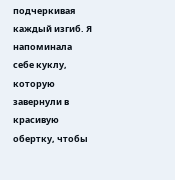подчеркивая каждый изгиб. Я напоминала себе куклу, которую завернули в красивую обертку, чтобы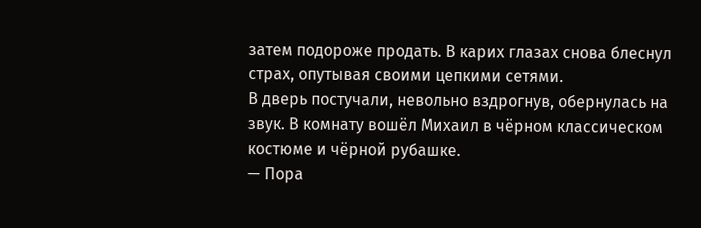затем подороже продать. В карих глазах снова блеснул страх, опутывая своими цепкими сетями.
В дверь постучали, невольно вздрогнув, обернулась на звук. В комнату вошёл Михаил в чёрном классическом костюме и чёрной рубашке.
— Пора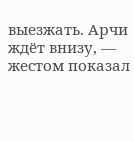выезжать. Арчи ждёт внизу, — жестом показал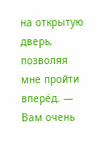на открытую дверь, позволяя мне пройти вперёд. — Вам очень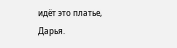идёт это платье, Дарья.